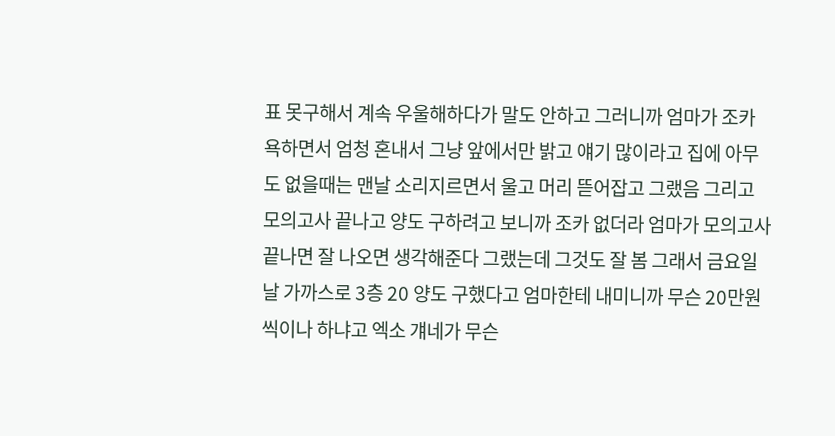표 못구해서 계속 우울해하다가 말도 안하고 그러니까 엄마가 조카 욕하면서 엄청 혼내서 그냥 앞에서만 밝고 얘기 많이라고 집에 아무도 없을때는 맨날 소리지르면서 울고 머리 뜯어잡고 그랬음 그리고 모의고사 끝나고 양도 구하려고 보니까 조카 없더라 엄마가 모의고사 끝나면 잘 나오면 생각해준다 그랬는데 그것도 잘 봄 그래서 금요일날 가까스로 3층 20 양도 구했다고 엄마한테 내미니까 무슨 20만원씩이나 하냐고 엑소 걔네가 무슨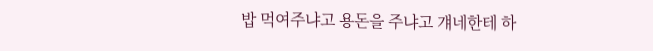밥 먹여주냐고 용돈을 주냐고 걔네한테 하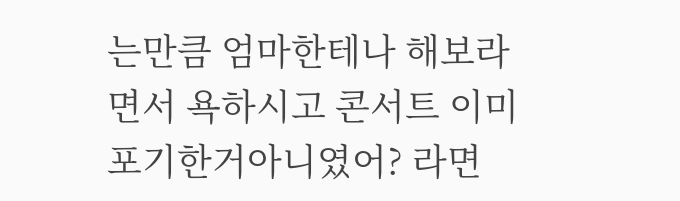는만큼 엄마한테나 해보라면서 욕하시고 콘서트 이미 포기한거아니였어? 라면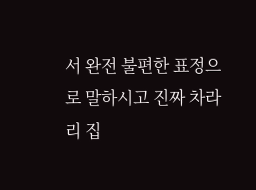서 완전 불편한 표정으로 말하시고 진짜 차라리 집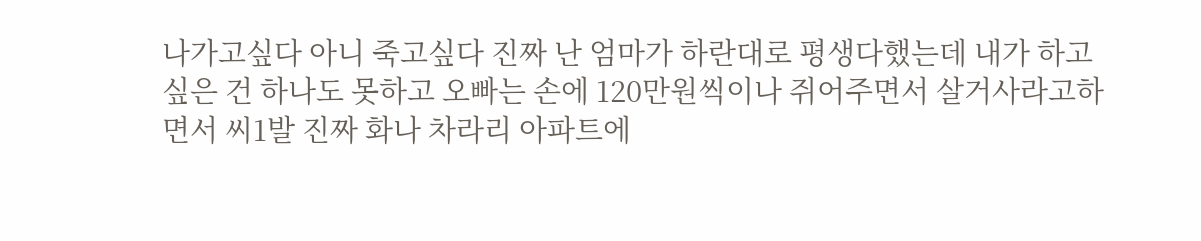나가고싶다 아니 죽고싶다 진짜 난 엄마가 하란대로 평생다했는데 내가 하고싶은 건 하나도 못하고 오빠는 손에 120만원씩이나 쥐어주면서 살거사라고하면서 씨1발 진짜 화나 차라리 아파트에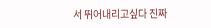서 뛰어내리고싶다 진짜